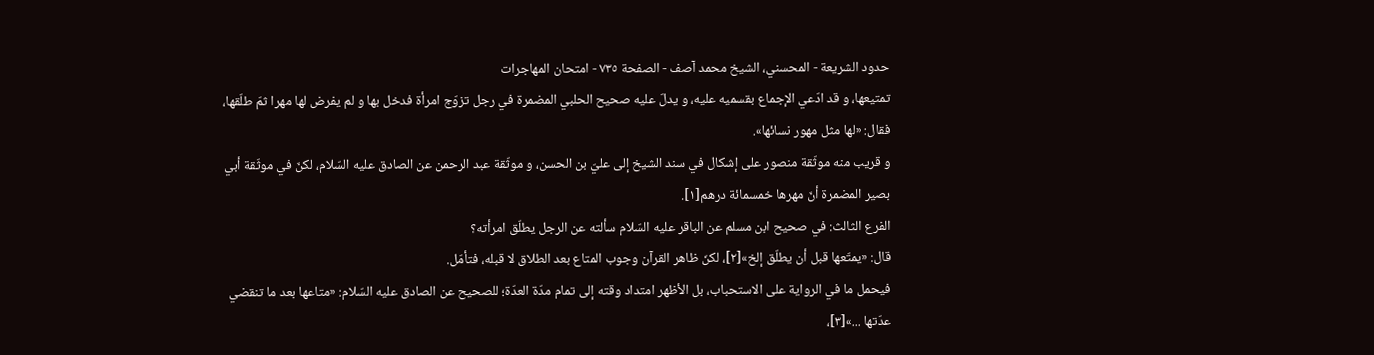حدود الشريعة - المحسني، الشيخ محمد آصف - الصفحة ٧٣٥ - امتحان المهاجرات
تمتيعها، و قد ادّعي الإجماع بقسميه عليه، و يدلّ عليه صحيح الحلبي المضمرة في رجل تزوّج امرأة فدخل بها و لم يفرض لها مهرا ثمّ طلّقها، فقال: «لها مثل مهور نسائها».
و قريب منه موثّقة منصور على إشكال في سند الشيخ إلى عليّ بن الحسن، و موثّقة عبد الرحمن عن الصادق عليه السّلام، لكنّ في موثّقة أبي بصير المضمرة أنّ مهرها خمسمائة درهم[١].
الفرع الثالث: في صحيح ابن مسلم عن الباقر عليه السّلام سألته عن الرجل يطلّق امرأته؟
قال: «يمتّعها قبل أن يطلّق إلخ»[٢]، لكنّ ظاهر القرآن وجوب المتاع بعد الطلاق لا قبله، فتأمّل.
فيحمل ما في الرواية على الاستحباب، بل الأظهر امتداد وقته إلى تمام مدّة العدّة؛ للصحيح عن الصادق عليه السّلام: «متاعها بعد ما تنقضي عدّتها ...»[٣]،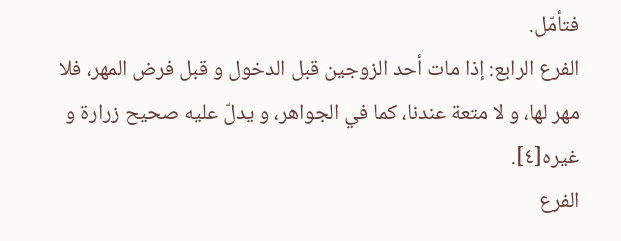فتأمّل.
الفرع الرابع: إذا مات أحد الزوجين قبل الدخول و قبل فرض المهر، فلا مهر لها، و لا متعة عندنا، كما في الجواهر، و يدلّ عليه صحيح زرارة و غيره[٤].
الفرع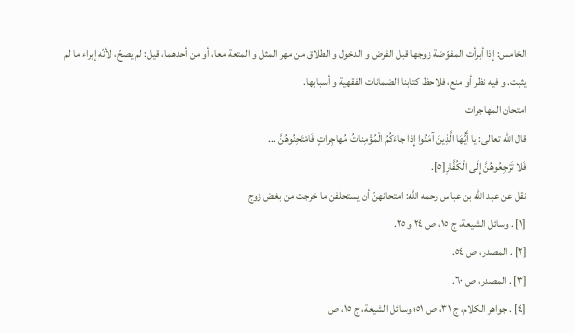الخامس: إذا أبرأت المفوّضة زوجها قبل الفرض و الدخول و الطلاق من مهر المثل و المتعة معا، أو من أحدهما، قيل: لم يصحّ، لأنّه إبراء ما لم يثبت. و فيه نظر أو منع، فلاحظ كتابنا الضمانات الفقهية و أسبابها.
امتحان المهاجرات
قال اللّه تعالى: يا أَيُّهَا الَّذِينَ آمَنُوا إِذا جاءَكُمُ الْمُؤْمِناتُ مُهاجِراتٍ فَامْتَحِنُوهُنَّ ...
فَلا تَرْجِعُوهُنَّ إِلَى الْكُفَّارِ[٥].
نقل عن عبد اللّه بن عباس رحمه اللّه: امتحانهنّ أن يستحلفن ما خرجت من بغض زوج
[١] . وسائل الشيعة، ج ١٥، ص ٢٤ و ٢٥.
[٢] . المصدر، ص ٥٤.
[٣] . المصدر، ص ٦٠.
[٤] . جواهر الكلام، ج ٣١، ص ٥١؛ وسائل الشيعة، ج ١٥، ص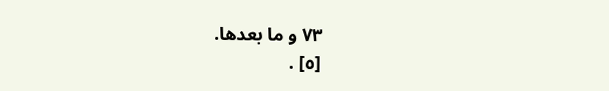٧٣ و ما بعدها.
[٥] .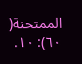الممتحنة( ٦٠): ١٠.